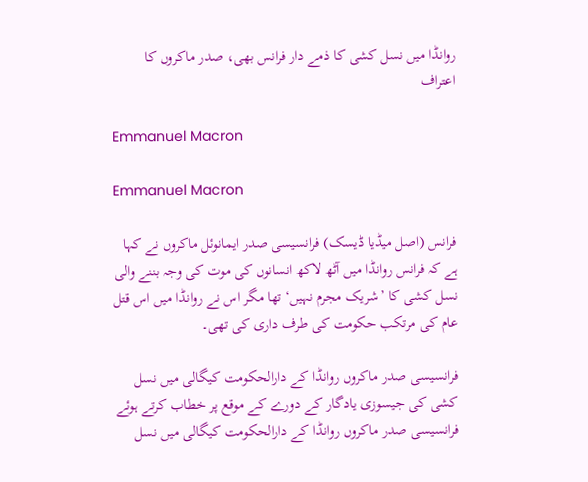روانڈا میں نسل کشی کا ذمے دار فرانس بھی، صدر ماکروں کا اعتراف

Emmanuel Macron

Emmanuel Macron

فرانس (اصل میڈیا ڈیسک) فرانسیسی صدر ایمانوئل ماکروں نے کہا ہے کہ فرانس روانڈا میں آٹھ لاکھ انسانوں کی موت کی وجہ بننے والی نسل کشی کا ’شریک مجرم نہیں‘ تھا مگر اس نے روانڈا میں اس قتل عام کی مرتکب حکومت کی طرف داری کی تھی۔

فرانسیسی صدر ماکروں روانڈا کے دارالحکومت کیگالی میں نسل کشی کی جیسوزی یادگار کے دورے کے موقع پر خطاب کرتے ہوئے
فرانسیسی صدر ماکروں روانڈا کے دارالحکومت کیگالی میں نسل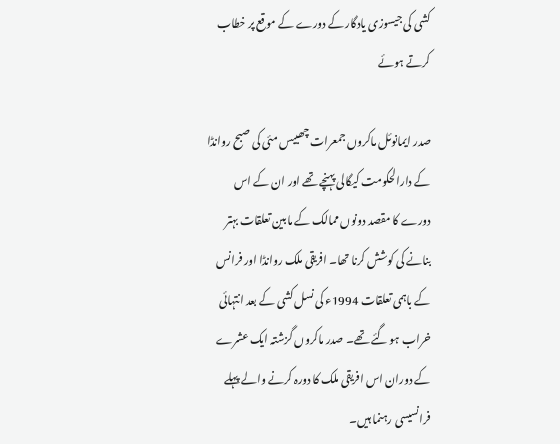کشی کی جیسوزی یادگار کے دورے کے موقع پر خطاب کرتے ہوئے

صدر ایمانوئل ماکروں جمعرات چھبیس مئی کی صبح روانڈا کے دارالحکومت کیگالی پہنچے تھے اور ان کے اس دورے کا مقصد دونوں ممالک کے مابین تعلقات بہتر بنانے کی کوشش کرنا تھا۔ افریقی ملک روانڈا اور فرانس کے باہمی تعلقات 1994ء کی نسل کشی کے بعد انتہائی خراب ہو گئے تھے۔ صدر ماکروں گزشتہ ایک عشرے کے دوران اس افریقی ملک کا دورہ کرنے والے پہلے فرانسیسی رہنما ہیں۔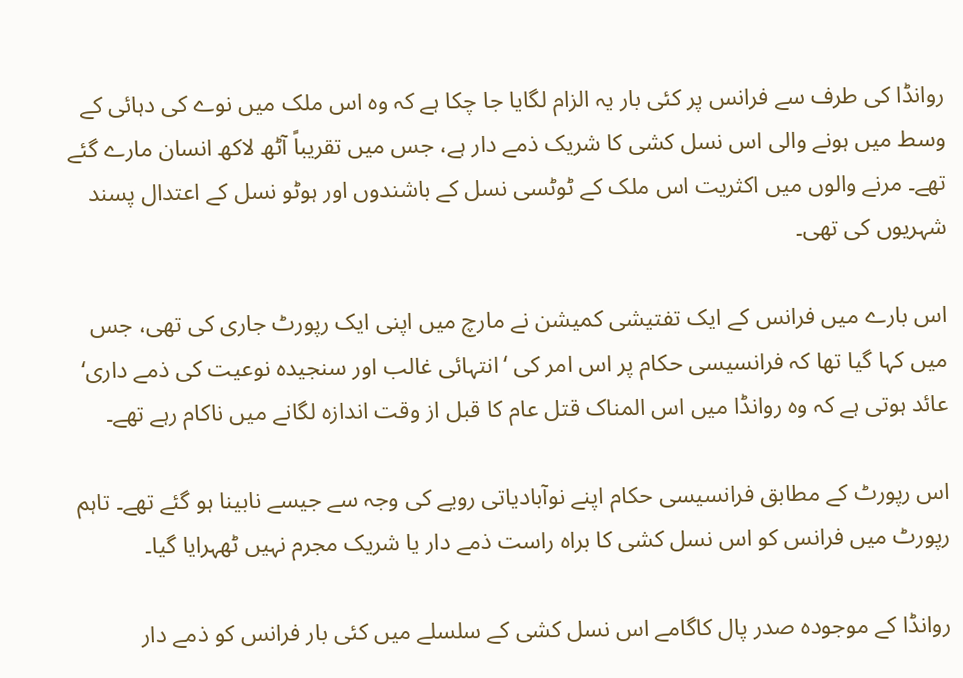روانڈا کی طرف سے فرانس پر کئی بار یہ الزام لگایا جا چکا ہے کہ وہ اس ملک میں نوے کی دہائی کے وسط میں ہونے والی اس نسل کشی کا شریک ذمے دار ہے، جس میں تقریباً آٹھ لاکھ انسان مارے گئے تھے۔ مرنے والوں میں اکثریت اس ملک کے ٹوٹسی نسل کے باشندوں اور ہوٹو نسل کے اعتدال پسند شہریوں کی تھی۔

اس بارے میں فرانس کے ایک تفتیشی کمیشن نے مارچ میں اپنی ایک رپورٹ جاری کی تھی، جس میں کہا گیا تھا کہ فرانسیسی حکام پر اس امر کی ‘انتہائی غالب اور سنجیدہ نوعیت کی ذمے داری‘ عائد ہوتی ہے کہ وہ روانڈا میں اس المناک قتل عام کا قبل از وقت اندازہ لگانے میں ناکام رہے تھے۔

اس رپورٹ کے مطابق فرانسیسی حکام اپنے نوآبادیاتی رویے کی وجہ سے جیسے نابینا ہو گئے تھے۔ تاہم رپورٹ میں فرانس کو اس نسل کشی کا براہ راست ذمے دار یا شریک مجرم نہیں ٹھہرایا گیا۔

روانڈا کے موجودہ صدر پال کاگامے اس نسل کشی کے سلسلے میں کئی بار فرانس کو ذمے دار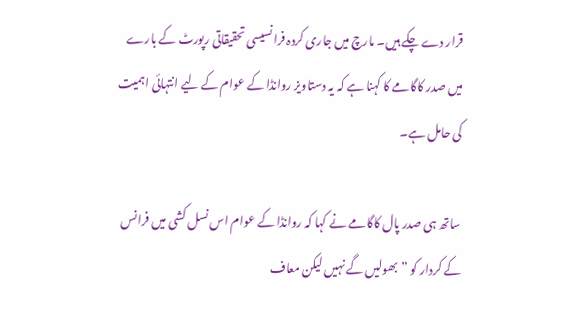قرار دے چکے ہیں۔ مارچ میں جاری کردہ فرانسیسی تحقیقاتی رپورٹ کے بارے میں صدر کاگامے کا کہنا ہے کہ یہ دستاویز روانڈا کے عوام کے لیے انتہائی اہمیت کی حامل ہے۔

ساتھ ہی صدر پال کاگامے نے کہا کہ روانڈا کے عوام اس نسل کشی میں فرانس کے کردار کو ”بھولیں گے نہیں لیکن معاف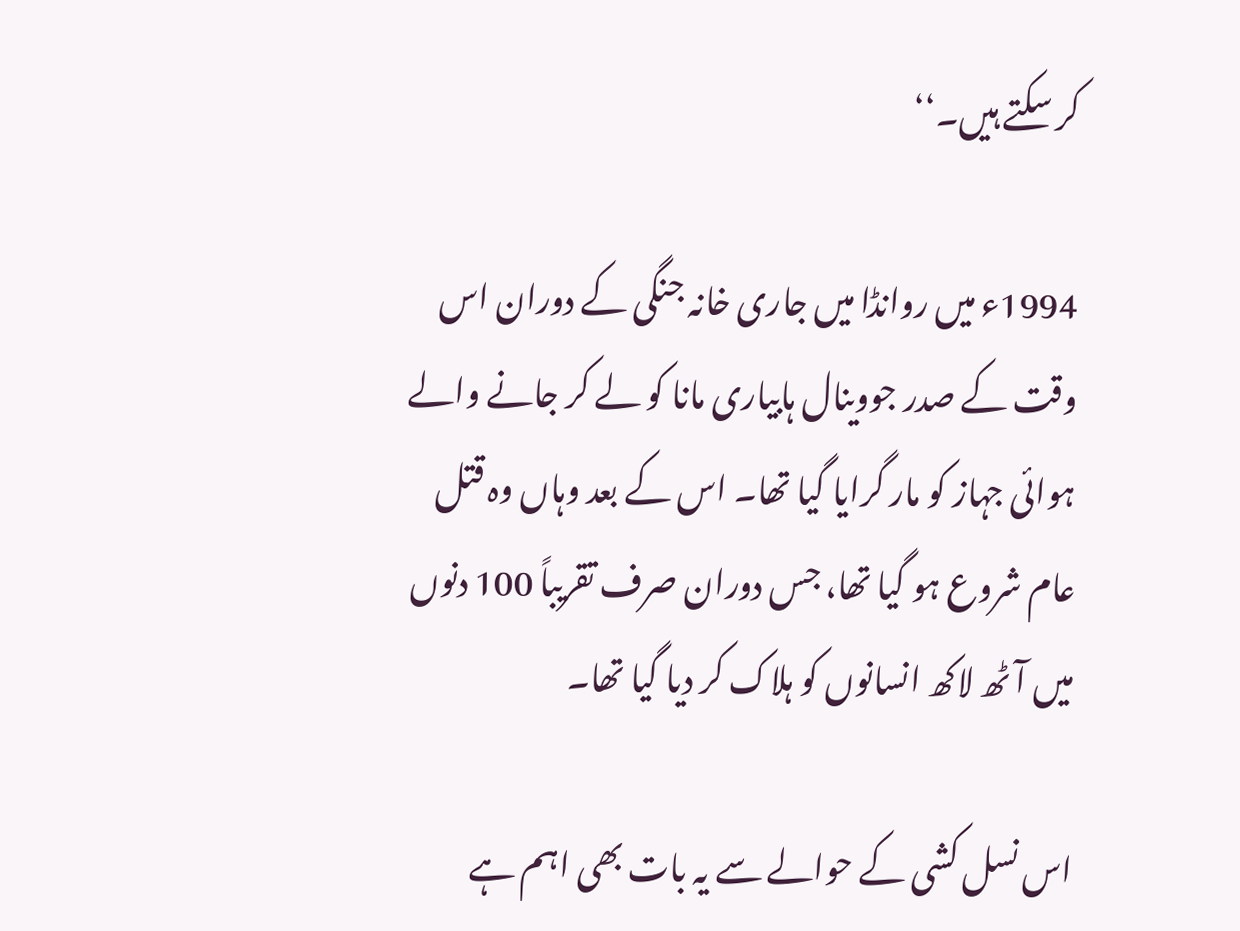کر سکتے ہیں۔‘‘

1994ء میں روانڈا میں جاری خانہ جنگی کے دوران اس وقت کے صدر جووینال ہابیاری مانا کو لے کر جانے والے ہوائی جہاز کو مار گرایا گیا تھا۔ اس کے بعد وہاں وہ قتل عام شروع ہو گیا تھا، جس دوران صرف تقریباً 100 دنوں میں آٹھ لاکھ انسانوں کو ہلاک کر دیا گیا تھا۔

اس نسل کشی کے حوالے سے یہ بات بھی اہم ہے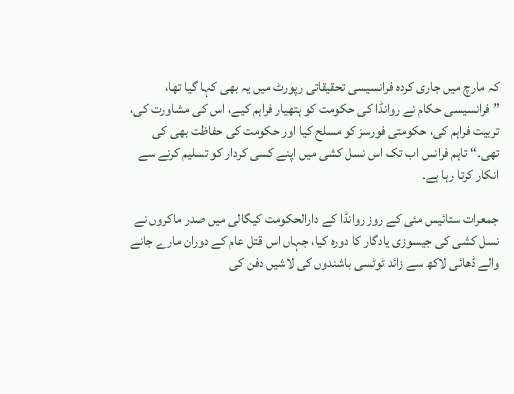کہ مارچ میں جاری کردہ فرانسیسی تحقیقاتی رپورٹ میں یہ بھی کہا گیا تھا، ”فرانسیسی حکام نے روانڈا کی حکومت کو ہتھیار فراہم کیے، اس کی مشاورت کی، تربیت فراہم کی، حکومتی فورسز کو مسلح کیا اور حکومت کی حفاظت بھی کی تھی۔‘‘ تاہم فرانس اب تک اس نسل کشی میں اپنے کسی کردار کو تسلیم کرنے سے انکار کرتا رہا ہے۔

جمعرات ستائیس مئی کے روز روانڈا کے دارالحکومت کیگالی میں صدر ماکروں نے نسل کشی کی جیسوزی یادگار کا دورہ کیا، جہاں اس قتل عام کے دوران مارے جانے والے ڈھائی لاکھ سے زائد ٹوٹسی باشندوں کی لاشیں دفن کی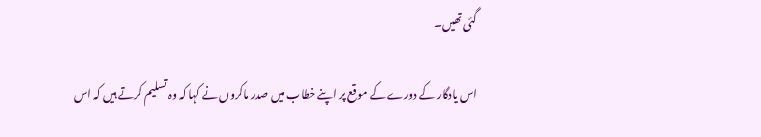گئی تھیں۔

اس یادگار کے دورے کے موقع پر اپنے خطاب میں صدر ماکروں نے کہا کہ وہ تسلیم کرتے ہیں کہ اس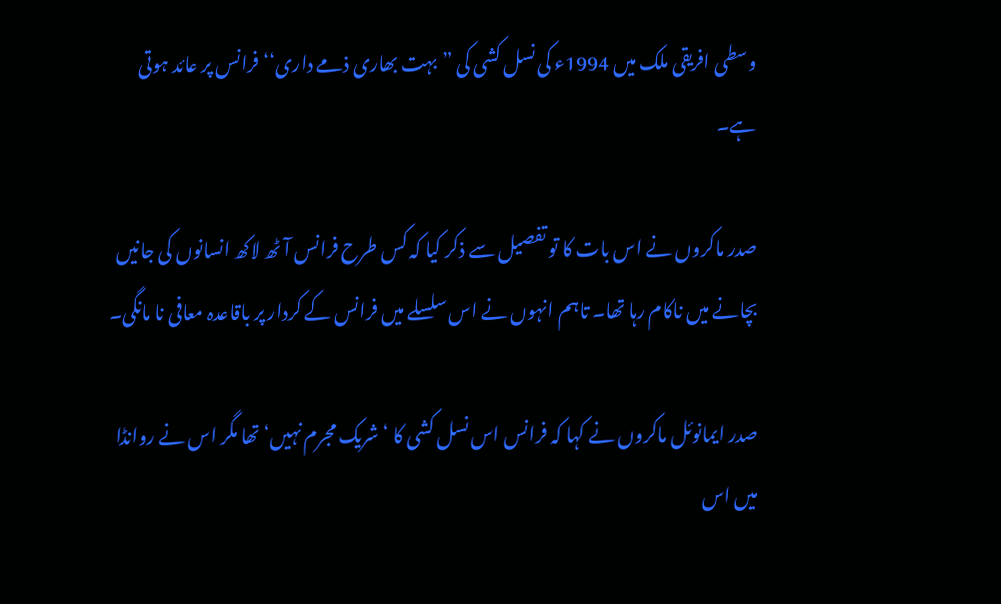وسطی افریقی ملک میں 1994ء کی نسل کشی کی ”بہت بھاری ذمے داری‘‘ فرانس پر عائد ہوتی ہے۔

صدر ماکروں نے اس بات کا تو تفصیل سے ذکر کیا کہ کس طرح فرانس آٹھ لاکھ انسانوں کی جانیں بچانے میں ناکام رہا تھا۔ تاہم انہوں نے اس سلسلے میں فرانس کے کردار پر باقاعدہ معافی نا مانگی۔

صدر ایمانوئل ماکروں نے کہا کہ فرانس اس نسل کشی کا ‘شریک مجرم نہیں‘ تھا مگر اس نے روانڈا میں اس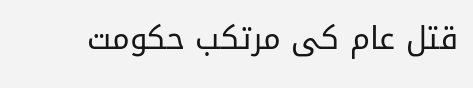قتل عام کی مرتکب حکومت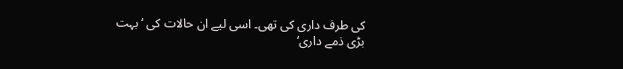کی طرف داری کی تھی۔ اسی لیے ان حالات کی ‘بہت بڑی ذمے داری‘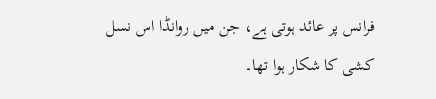فرانس پر عائد ہوتی ہے، جن میں روانڈا اس نسل کشی کا شکار ہوا تھا۔